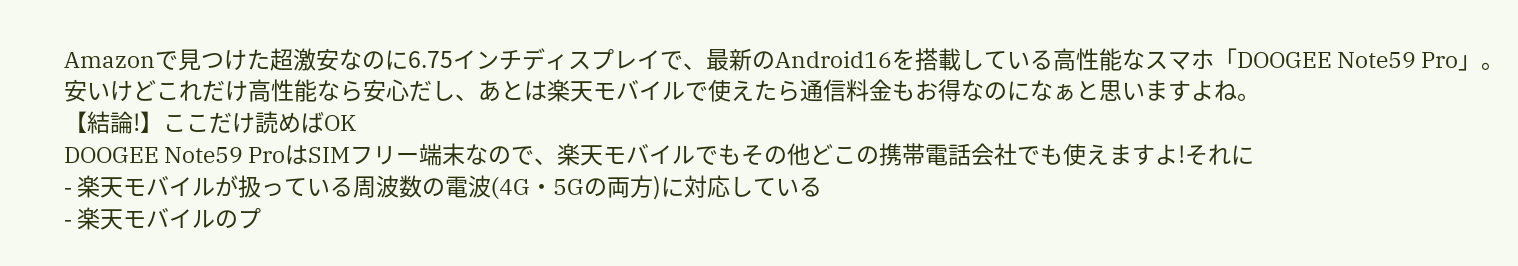Amazonで見つけた超激安なのに6.75インチディスプレイで、最新のAndroid16を搭載している高性能なスマホ「DOOGEE Note59 Pro」。
安いけどこれだけ高性能なら安心だし、あとは楽天モバイルで使えたら通信料金もお得なのになぁと思いますよね。
【結論!】ここだけ読めばOK
DOOGEE Note59 ProはSIMフリー端末なので、楽天モバイルでもその他どこの携帯電話会社でも使えますよ!それに
- 楽天モバイルが扱っている周波数の電波(4G・5Gの両方)に対応している
- 楽天モバイルのプ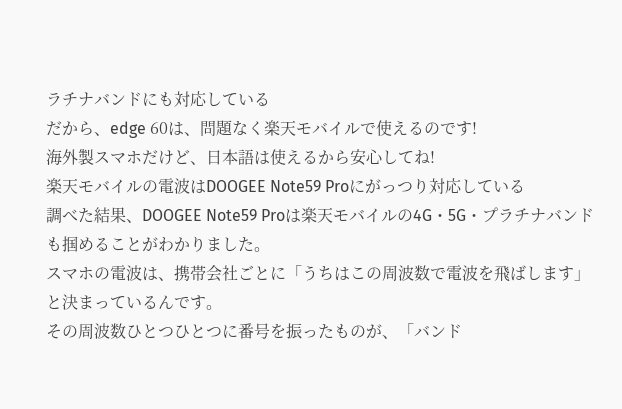ラチナバンドにも対応している
だから、edge 60は、問題なく楽天モバイルで使えるのです!
海外製スマホだけど、日本語は使えるから安心してね!
楽天モバイルの電波はDOOGEE Note59 Proにがっつり対応している
調べた結果、DOOGEE Note59 Proは楽天モバイルの4G・5G・プラチナバンドも掴めることがわかりました。
スマホの電波は、携帯会社ごとに「うちはこの周波数で電波を飛ばします」と決まっているんです。
その周波数ひとつひとつに番号を振ったものが、「バンド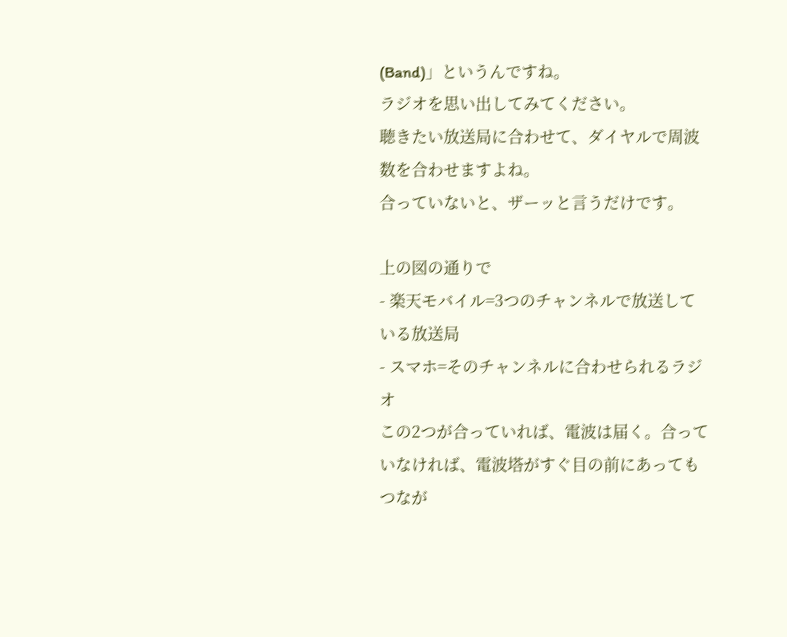(Band)」というんですね。
ラジオを思い出してみてください。
聴きたい放送局に合わせて、ダイヤルで周波数を合わせますよね。
合っていないと、ザーッと言うだけです。

上の図の通りで
- 楽天モバイル=3つのチャンネルで放送している放送局
- スマホ=そのチャンネルに合わせられるラジオ
この2つが合っていれば、電波は届く。合っていなければ、電波塔がすぐ目の前にあってもつなが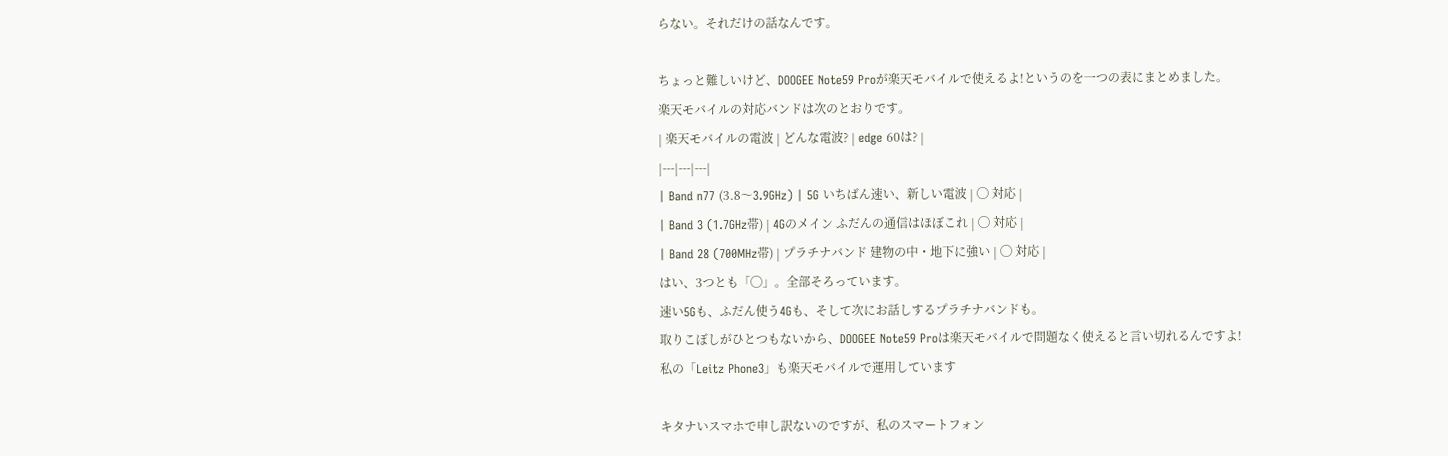らない。それだけの話なんです。

ちょっと難しいけど、DOOGEE Note59 Proが楽天モバイルで使えるよ!というのを一つの表にまとめました。
楽天モバイルの対応バンドは次のとおりです。
| 楽天モバイルの電波 | どんな電波? | edge 60は? |
|---|---|---|
| Band n77 (3.8〜3.9GHz) | 5G いちばん速い、新しい電波 | ◯ 対応 |
| Band 3 (1.7GHz帯) | 4Gのメイン ふだんの通信はほぼこれ | ◯ 対応 |
| Band 28 (700MHz帯) | プラチナバンド 建物の中・地下に強い | ◯ 対応 |
はい、3つとも「◯」。全部そろっています。
速い5Gも、ふだん使う4Gも、そして次にお話しするプラチナバンドも。
取りこぼしがひとつもないから、DOOGEE Note59 Proは楽天モバイルで問題なく使えると言い切れるんですよ!
私の「Leitz Phone3」も楽天モバイルで運用しています

キタナいスマホで申し訳ないのですが、私のスマートフォン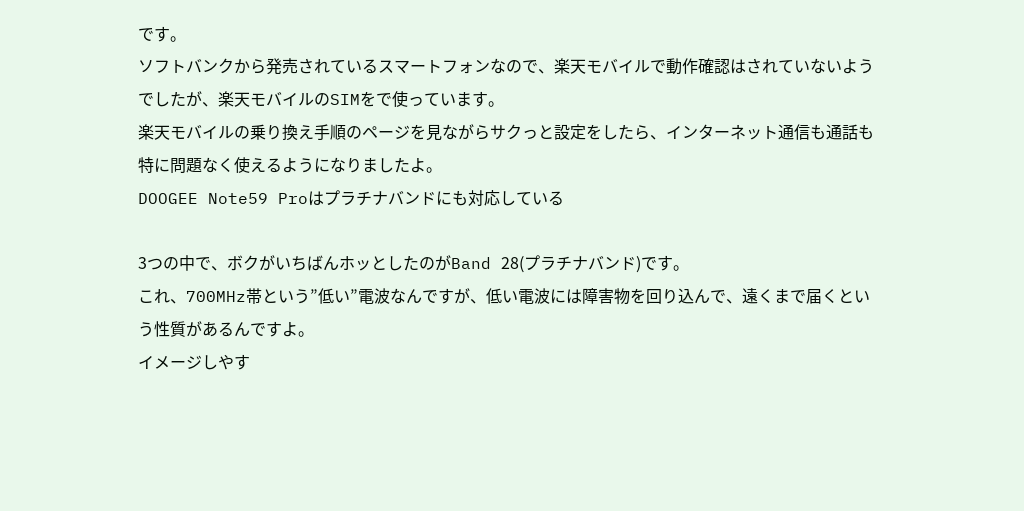です。
ソフトバンクから発売されているスマートフォンなので、楽天モバイルで動作確認はされていないようでしたが、楽天モバイルのSIMをで使っています。
楽天モバイルの乗り換え手順のページを見ながらサクっと設定をしたら、インターネット通信も通話も特に問題なく使えるようになりましたよ。
DOOGEE Note59 Proはプラチナバンドにも対応している

3つの中で、ボクがいちばんホッとしたのがBand 28(プラチナバンド)です。
これ、700MHz帯という”低い”電波なんですが、低い電波には障害物を回り込んで、遠くまで届くという性質があるんですよ。
イメージしやす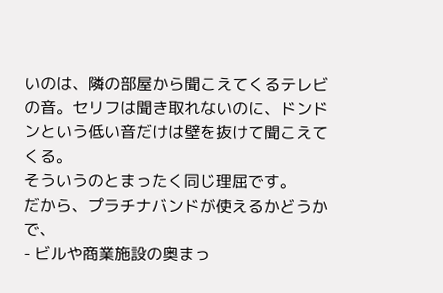いのは、隣の部屋から聞こえてくるテレビの音。セリフは聞き取れないのに、ドンドンという低い音だけは壁を抜けて聞こえてくる。
そういうのとまったく同じ理屈です。
だから、プラチナバンドが使えるかどうかで、
- ビルや商業施設の奥まっ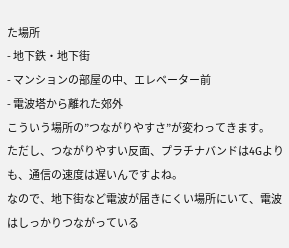た場所
- 地下鉄・地下街
- マンションの部屋の中、エレベーター前
- 電波塔から離れた郊外
こういう場所の”つながりやすさ”が変わってきます。
ただし、つながりやすい反面、プラチナバンドは4Gよりも、通信の速度は遅いんですよね。
なので、地下街など電波が届きにくい場所にいて、電波はしっかりつながっている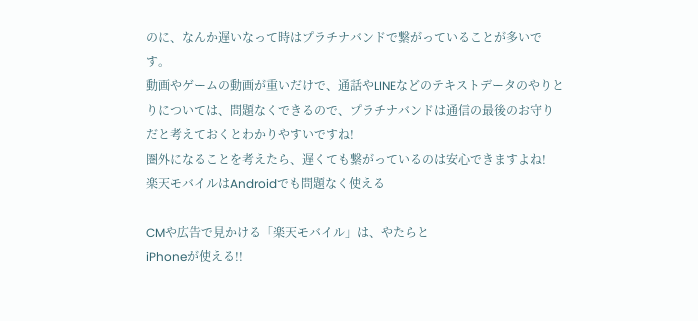のに、なんか遅いなって時はプラチナバンドで繋がっていることが多いです。
動画やゲームの動画が重いだけで、通話やLINEなどのテキストデータのやりとりについては、問題なくできるので、プラチナバンドは通信の最後のお守りだと考えておくとわかりやすいですね!
圏外になることを考えたら、遅くても繋がっているのは安心できますよね!
楽天モバイルはAndroidでも問題なく使える

CMや広告で見かける「楽天モバイル」は、やたらと
iPhoneが使える!!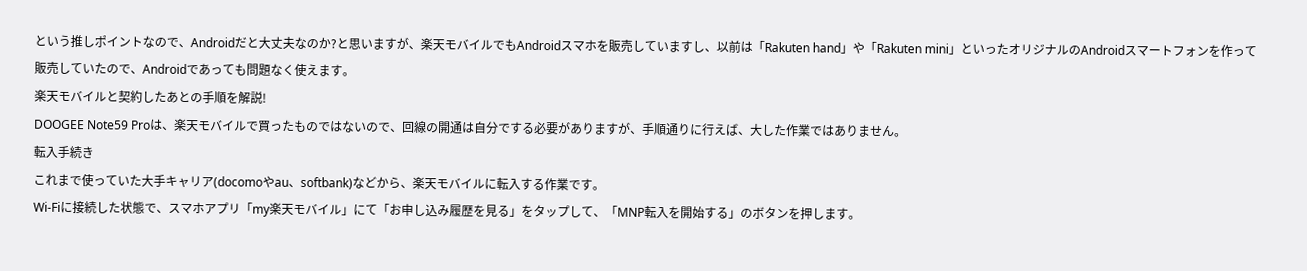という推しポイントなので、Androidだと大丈夫なのか?と思いますが、楽天モバイルでもAndroidスマホを販売していますし、以前は「Rakuten hand」や「Rakuten mini」といったオリジナルのAndroidスマートフォンを作って販売していたので、Androidであっても問題なく使えます。
楽天モバイルと契約したあとの手順を解説!
DOOGEE Note59 Proは、楽天モバイルで買ったものではないので、回線の開通は自分でする必要がありますが、手順通りに行えば、大した作業ではありません。
転入手続き
これまで使っていた大手キャリア(docomoやau、softbank)などから、楽天モバイルに転入する作業です。
Wi-Fiに接続した状態で、スマホアプリ「my楽天モバイル」にて「お申し込み履歴を見る」をタップして、「MNP転入を開始する」のボタンを押します。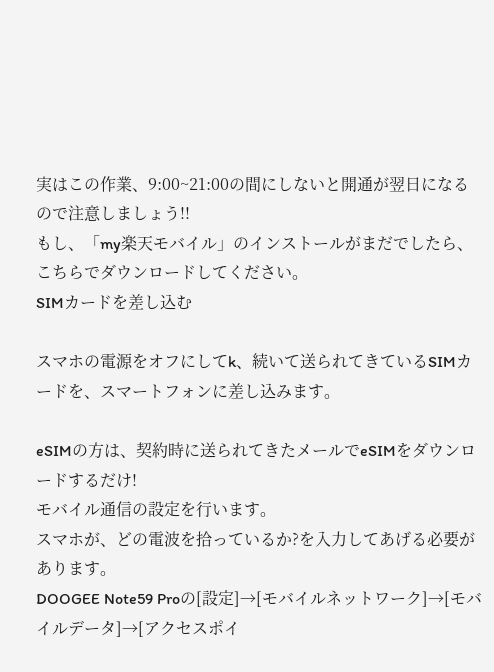実はこの作業、9:00~21:00の間にしないと開通が翌日になるので注意しましょう!!
もし、「my楽天モバイル」のインストールがまだでしたら、こちらでダウンロードしてください。
SIMカードを差し込む

スマホの電源をオフにしてk、続いて送られてきているSIMカードを、スマートフォンに差し込みます。

eSIMの方は、契約時に送られてきたメールでeSIMをダウンロードするだけ!
モバイル通信の設定を行います。
スマホが、どの電波を拾っているか?を入力してあげる必要があります。
DOOGEE Note59 Proの[設定]→[モバイルネットワーク]→[モバイルデータ]→[アクセスポイ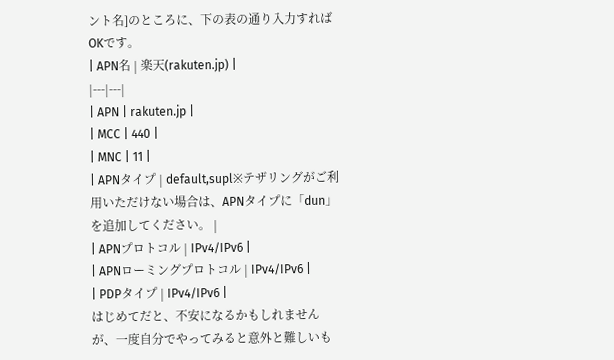ント名]のところに、下の表の通り入力すればOKです。
| APN名 | 楽天(rakuten.jp) |
|---|---|
| APN | rakuten.jp |
| MCC | 440 |
| MNC | 11 |
| APNタイプ | default,supl※テザリングがご利用いただけない場合は、APNタイプに「dun」を追加してください。 |
| APNプロトコル | IPv4/IPv6 |
| APNローミングプロトコル | IPv4/IPv6 |
| PDPタイプ | IPv4/IPv6 |
はじめてだと、不安になるかもしれませんが、一度自分でやってみると意外と難しいも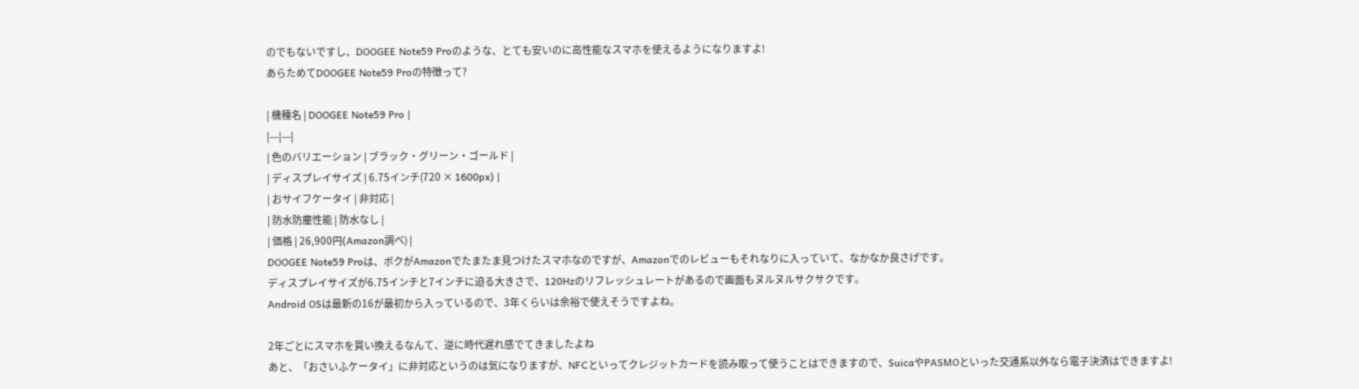のでもないですし、DOOGEE Note59 Proのような、とても安いのに高性能なスマホを使えるようになりますよ!
あらためてDOOGEE Note59 Proの特徴って?

| 機種名 | DOOGEE Note59 Pro |
|---|---|
| 色のバリエーション | ブラック・グリーン・ゴールド |
| ディスプレイサイズ | 6.75インチ(720 × 1600px) |
| おサイフケータイ | 非対応 |
| 防水防塵性能 | 防水なし |
| 価格 | 26,900円(Amazon調べ) |
DOOGEE Note59 Proは、ボクがAmazonでたまたま見つけたスマホなのですが、Amazonでのレビューもそれなりに入っていて、なかなか良さげです。
ディスプレイサイズが6.75インチと7インチに迫る大きさで、120Hzのリフレッシュレートがあるので画面もヌルヌルサクサクです。
Android OSは最新の16が最初から入っているので、3年くらいは余裕で使えそうですよね。

2年ごとにスマホを買い換えるなんて、逆に時代遅れ感でてきましたよね
あと、「おさいふケータイ」に非対応というのは気になりますが、NFCといってクレジットカードを読み取って使うことはできますので、SuicaやPASMOといった交通系以外なら電子決済はできますよ!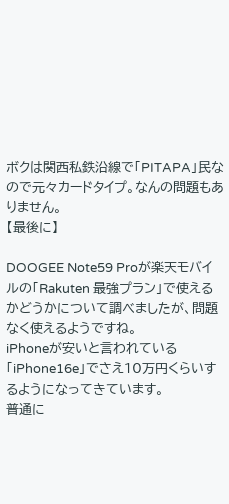ボクは関西私鉄沿線で「PITAPA」民なので元々カードタイプ。なんの問題もありません。
【最後に】

DOOGEE Note59 Proが楽天モバイルの「Rakuten 最強プラン」で使えるかどうかについて調べましたが、問題なく使えるようですね。
iPhoneが安いと言われている「iPhone16e」でさえ10万円くらいするようになってきています。
普通に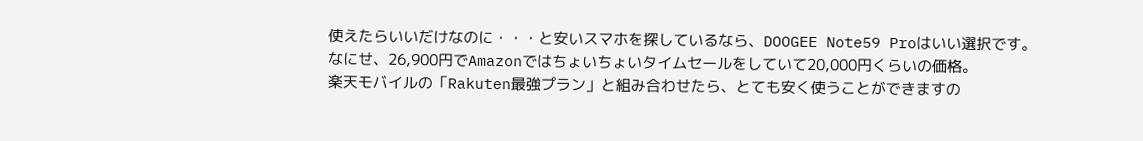使えたらいいだけなのに・・・と安いスマホを探しているなら、DOOGEE Note59 Proはいい選択です。
なにせ、26,900円でAmazonではちょいちょいタイムセールをしていて20,000円くらいの価格。
楽天モバイルの「Rakuten最強プラン」と組み合わせたら、とても安く使うことができますの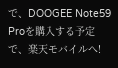で、DOOGEE Note59 Proを購入する予定で、楽天モバイルへ!